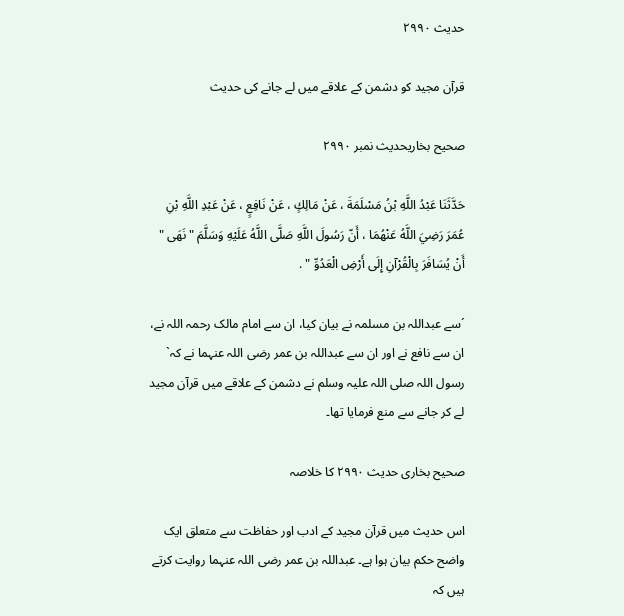حدیث ۲۹۹۰

قرآن مجید کو دشمن کے علاقے میں لے جانے کی حدیث

صحیح بخاریحدیث نمبر ۲۹۹۰

حَدَّثَنَا عَبْدُ اللَّهِ بْنُ مَسْلَمَةَ ، عَنْ مَالِكٍ ، عَنْ نَافِعٍ ، عَنْ عَبْدِ اللَّهِ بْنِ عُمَرَ رَضِيَ اللَّهُ عَنْهُمَا ، أَنّ رَسُولَ اللَّهِ صَلَّى اللَّهُ عَلَيْهِ وَسَلَّمَ " نَهَى " أَنْ يُسَافَرَ بِالْقُرْآنِ إِلَى أَرْضِ الْعَدُوِّ " .

´سے عبداللہ بن مسلمہ نے بیان کیا، ان سے امام مالک رحمہ اللہ نے، ان سے نافع نے اور ان سے عبداللہ بن عمر رضی اللہ عنہما نے کہ` رسول اللہ صلی اللہ علیہ وسلم نے دشمن کے علاقے میں قرآن مجید لے کر جانے سے منع فرمایا تھا۔

صحیح بخاری حدیث ۲۹۹۰ کا خلاصہ

اس حدیث میں قرآن مجید کے ادب اور حفاظت سے متعلق ایک واضح حکم بیان ہوا ہے۔ عبداللہ بن عمر رضی اللہ عنہما روایت کرتے ہیں کہ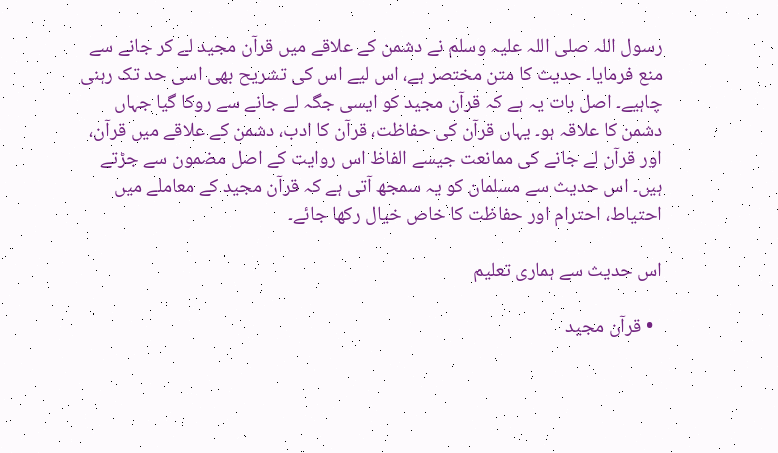رسول اللہ صلی اللہ علیہ وسلم نے دشمن کے علاقے میں قرآن مجید لے کر جانے سے منع فرمایا۔ حدیث کا متن مختصر ہے، اس لیے اس کی تشریح بھی اسی حد تک رہنی چاہیے۔ اصل بات یہ ہے کہ قرآن مجید کو ایسی جگہ لے جانے سے روکا گیا جہاں دشمن کا علاقہ ہو۔ یہاں قرآن کی حفاظت، قرآن کا ادب، دشمن کے علاقے میں قرآن، اور قرآن لے جانے کی ممانعت جیسے الفاظ اس روایت کے اصل مضمون سے جڑتے ہیں۔ اس حدیث سے مسلمان کو یہ سمجھ آتی ہے کہ قرآن مجید کے معاملے میں احتیاط، احترام اور حفاظت کا خاص خیال رکھا جائے۔

اس حدیث سے ہماری تعلیم

  • قرآن مجید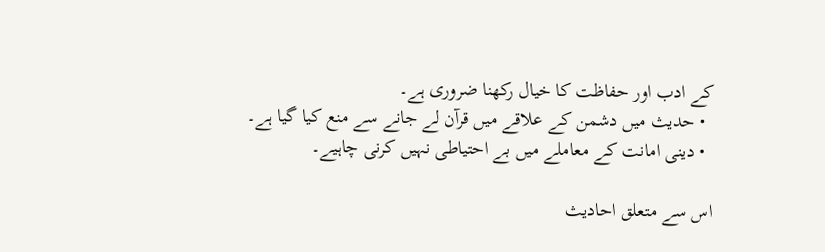کے ادب اور حفاظت کا خیال رکھنا ضروری ہے۔
  • حدیث میں دشمن کے علاقے میں قرآن لے جانے سے منع کیا گیا ہے۔
  • دینی امانت کے معاملے میں بے احتیاطی نہیں کرنی چاہیے۔

اس سے متعلق احادیث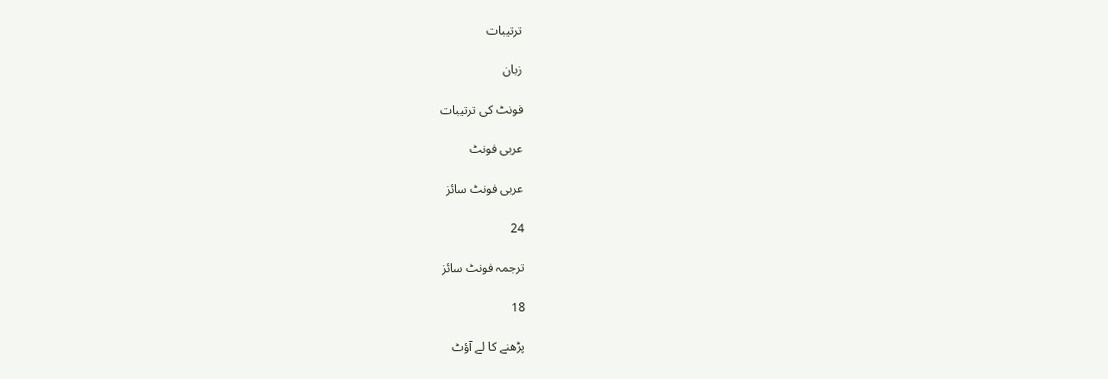ترتیبات

زبان

فونٹ کی ترتیبات

عربی فونٹ

عربی فونٹ سائز

24

ترجمہ فونٹ سائز

18

پڑھنے کا لے آؤٹ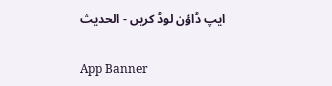ایپ ڈاؤن لوڈ کریں - الحدیث

App Banner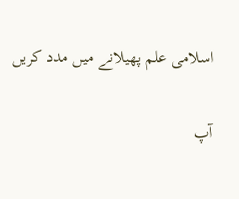اسلامی علم پھیلانے میں مدد کریں

آپ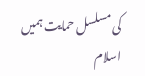کی مسلسل حمایت ہمیں اسلام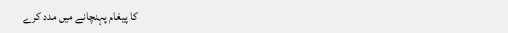کا پیغام پہنچانے میں مدد کرے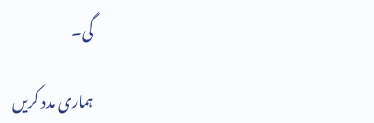گی۔

ہماری مدد کریں